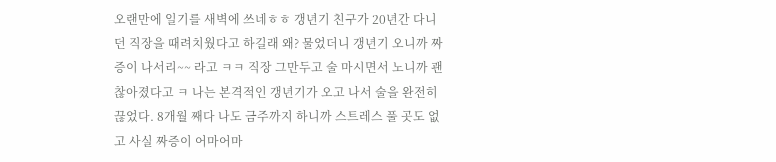오랜만에 일기를 새벽에 쓰네ㅎㅎ 갱년기 친구가 20년간 다니던 직장을 때려치웠다고 하길래 왜? 물었더니 갱년기 오니까 짜증이 나서리~~ 라고 ㅋㅋ 직장 그만두고 술 마시면서 노니까 괜찮아졌다고 ㅋ 나는 본격적인 갱년기가 오고 나서 술을 완전히 끊었다. 8개월 째다 나도 금주까지 하니까 스트레스 풀 곳도 없고 사실 짜증이 어마어마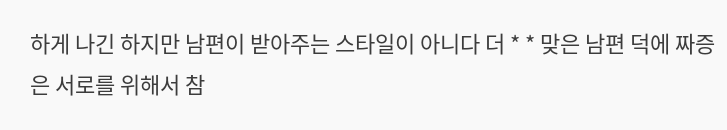하게 나긴 하지만 남편이 받아주는 스타일이 아니다 더 * * 맞은 남편 덕에 짜증은 서로를 위해서 참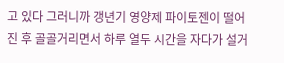고 있다 그러니까 갱년기 영양제 파이토젠이 떨어진 후 골골거리면서 하루 열두 시간을 자다가 설거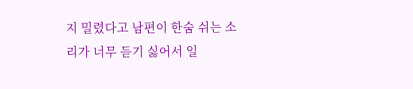지 밀렸다고 남편이 한숨 쉬는 소리가 너무 듣기 싫어서 일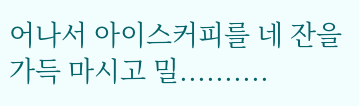어나서 아이스커피를 네 잔을 가득 마시고 밀..........